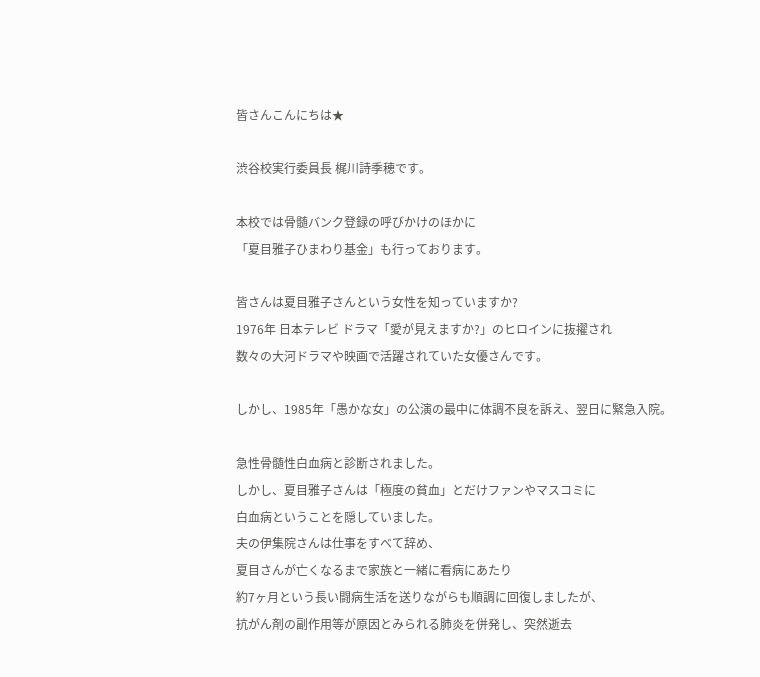皆さんこんにちは★

渋谷校実行委員長 梶川詩季穂です。

本校では骨髄バンク登録の呼びかけのほかに
「夏目雅子ひまわり基金」も行っております。

皆さんは夏目雅子さんという女性を知っていますか?
1976年 日本テレビ ドラマ「愛が見えますか?」のヒロインに抜擢され
数々の大河ドラマや映画で活躍されていた女優さんです。

しかし、1985年「愚かな女」の公演の最中に体調不良を訴え、翌日に緊急入院。

急性骨髄性白血病と診断されました。
しかし、夏目雅子さんは「極度の貧血」とだけファンやマスコミに
白血病ということを隠していました。
夫の伊集院さんは仕事をすべて辞め、
夏目さんが亡くなるまで家族と一緒に看病にあたり
約7ヶ月という長い闘病生活を送りながらも順調に回復しましたが、
抗がん剤の副作用等が原因とみられる肺炎を併発し、突然逝去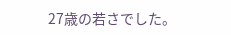27歳の若さでした。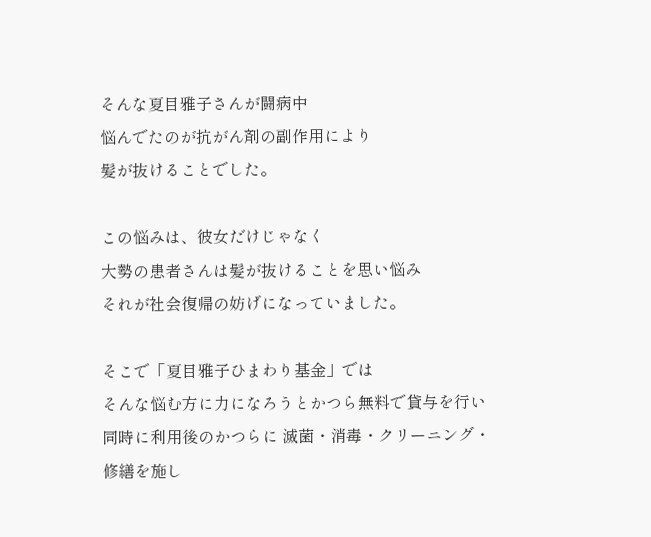そんな夏目雅子さんが闘病中
悩んでたのが抗がん剤の副作用により
髪が抜けることでした。

この悩みは、彼女だけじゃなく
大勢の患者さんは髪が抜けることを思い悩み
それが社会復帰の妨げになっていました。

そこで「夏目雅子ひまわり基金」では
そんな悩む方に力になろうとかつら無料で貸与を行い
同時に利用後のかつらに 滅菌・消毒・クリーニング・修繕を施し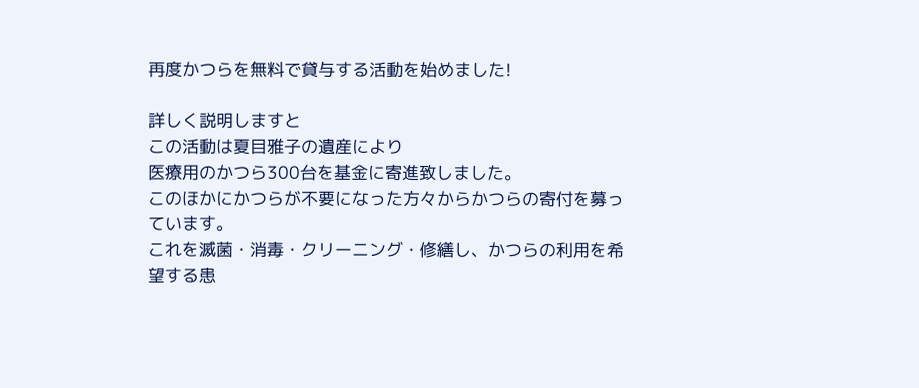再度かつらを無料で貸与する活動を始めました!

詳しく説明しますと
この活動は夏目雅子の遺産により
医療用のかつら300台を基金に寄進致しました。
このほかにかつらが不要になった方々からかつらの寄付を募っています。
これを滅菌・消毒・クリーニング・修繕し、かつらの利用を希望する患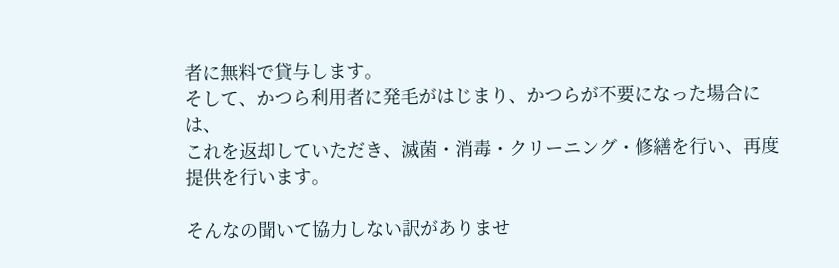者に無料で貸与します。
そして、かつら利用者に発毛がはじまり、かつらが不要になった場合には、
これを返却していただき、滅菌・消毒・クリーニング・修繕を行い、再度提供を行います。

そんなの聞いて協力しない訳がありませ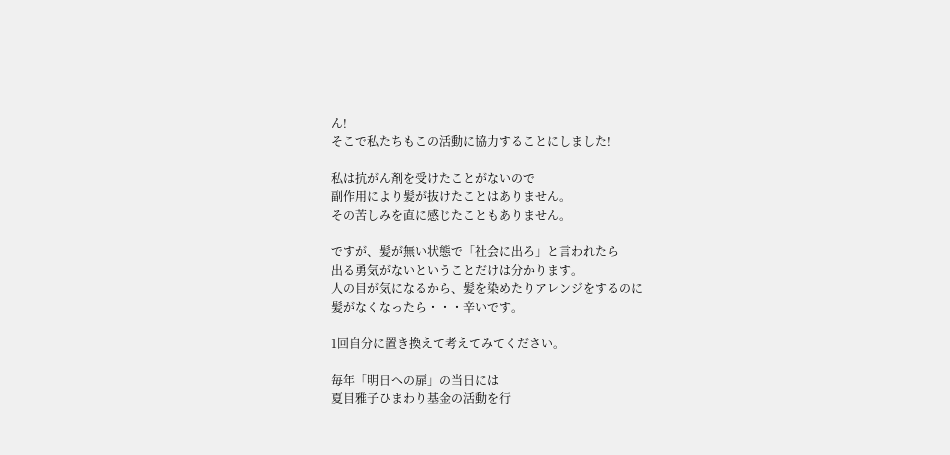ん!
そこで私たちもこの活動に協力することにしました!

私は抗がん剤を受けたことがないので
副作用により髪が抜けたことはありません。
その苦しみを直に感じたこともありません。

ですが、髪が無い状態で「社会に出ろ」と言われたら
出る勇気がないということだけは分かります。
人の目が気になるから、髪を染めたりアレンジをするのに
髪がなくなったら・・・辛いです。

1回自分に置き換えて考えてみてください。

毎年「明日への扉」の当日には
夏目雅子ひまわり基金の活動を行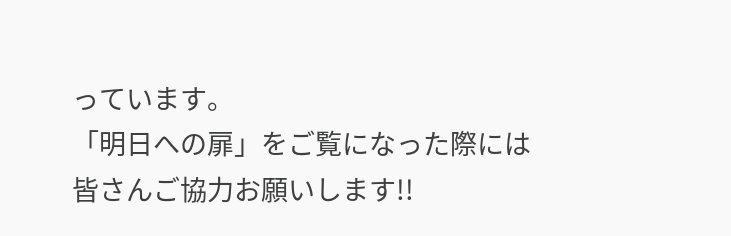っています。
「明日への扉」をご覧になった際には
皆さんご協力お願いします!!